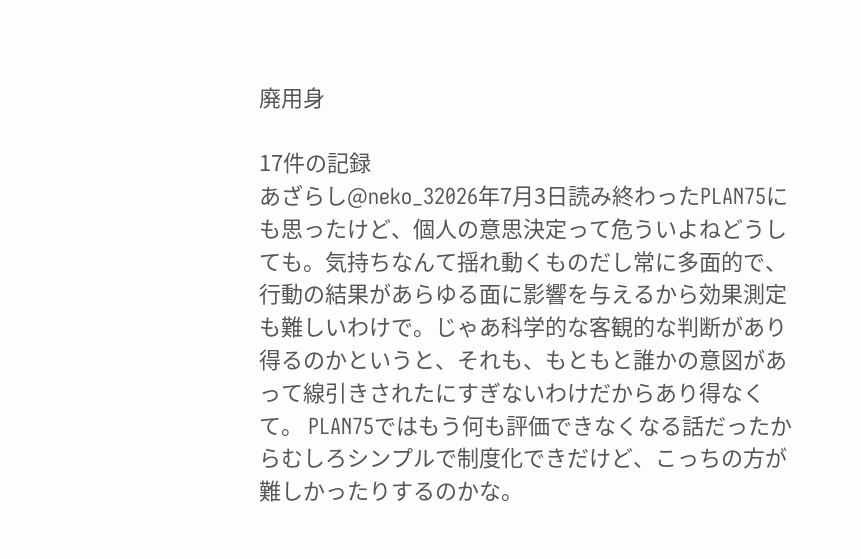廃用身

17件の記録
あざらし@neko_32026年7月3日読み終わったPLAN75にも思ったけど、個人の意思決定って危ういよねどうしても。気持ちなんて揺れ動くものだし常に多面的で、行動の結果があらゆる面に影響を与えるから効果測定も難しいわけで。じゃあ科学的な客観的な判断があり得るのかというと、それも、もともと誰かの意図があって線引きされたにすぎないわけだからあり得なくて。 PLAN75ではもう何も評価できなくなる話だったからむしろシンプルで制度化できだけど、こっちの方が難しかったりするのかな。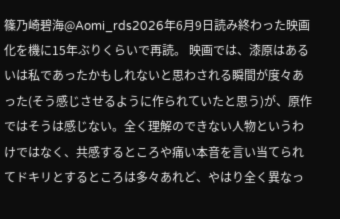篠乃崎碧海@Aomi_rds2026年6月9日読み終わった映画化を機に15年ぶりくらいで再読。 映画では、漆原はあるいは私であったかもしれないと思わされる瞬間が度々あった(そう感じさせるように作られていたと思う)が、原作ではそうは感じない。全く理解のできない人物というわけではなく、共感するところや痛い本音を言い当てられてドキリとするところは多々あれど、やはり全く異なっ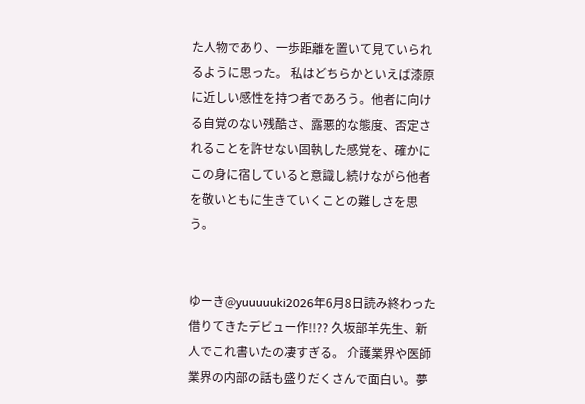た人物であり、一歩距離を置いて見ていられるように思った。 私はどちらかといえば漆原に近しい感性を持つ者であろう。他者に向ける自覚のない残酷さ、露悪的な態度、否定されることを許せない固執した感覚を、確かにこの身に宿していると意識し続けながら他者を敬いともに生きていくことの難しさを思う。


ゆーき@yuuuuuki2026年6月8日読み終わった借りてきたデビュー作!!?? 久坂部羊先生、新人でこれ書いたの凄すぎる。 介護業界や医師業界の内部の話も盛りだくさんで面白い。夢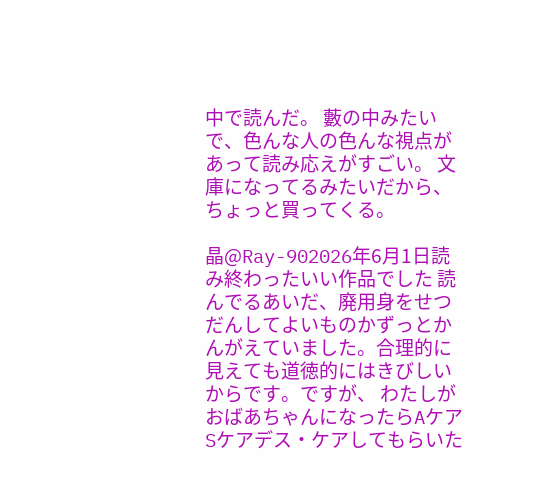中で読んだ。 藪の中みたいで、色んな人の色んな視点があって読み応えがすごい。 文庫になってるみたいだから、ちょっと買ってくる。

晶@Ray-902026年6月1日読み終わったいい作品でした 読んでるあいだ、廃用身をせつだんしてよいものかずっとかんがえていました。合理的に見えても道徳的にはきびしいからです。ですが、 わたしがおばあちゃんになったらAケアSケアデス・ケアしてもらいた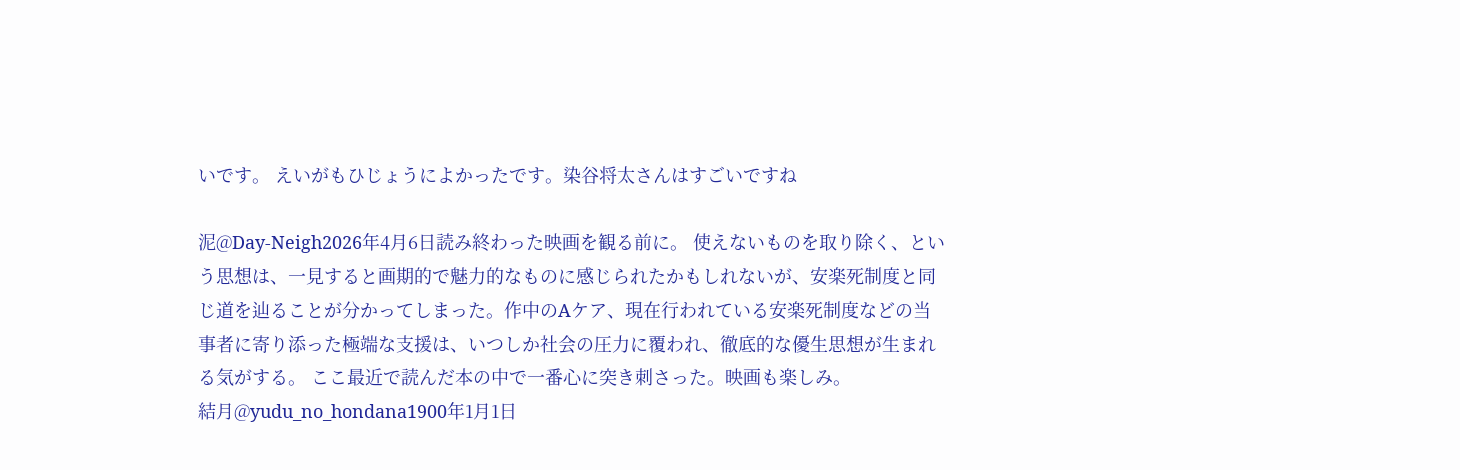いです。 えいがもひじょうによかったです。染谷将太さんはすごいですね

泥@Day-Neigh2026年4月6日読み終わった映画を観る前に。 使えないものを取り除く、という思想は、一見すると画期的で魅力的なものに感じられたかもしれないが、安楽死制度と同じ道を辿ることが分かってしまった。作中のAケア、現在行われている安楽死制度などの当事者に寄り添った極端な支援は、いつしか社会の圧力に覆われ、徹底的な優生思想が生まれる気がする。 ここ最近で読んだ本の中で一番心に突き刺さった。映画も楽しみ。
結月@yudu_no_hondana1900年1月1日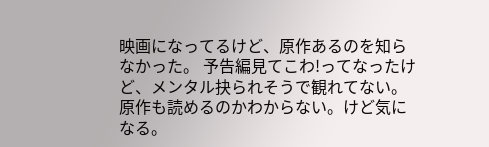映画になってるけど、原作あるのを知らなかった。 予告編見てこわ!ってなったけど、メンタル抉られそうで観れてない。原作も読めるのかわからない。けど気になる。